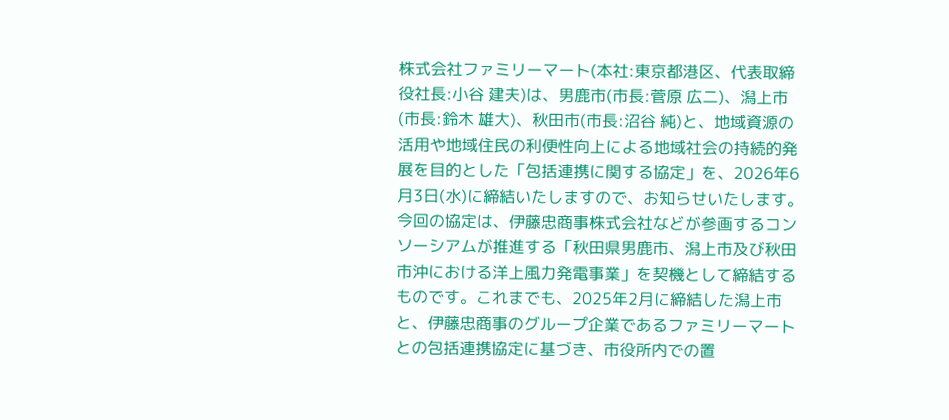株式会社ファミリーマート(本社:東京都港区、代表取締役社長:小谷 建夫)は、男鹿市(市長:菅原 広二)、潟上市(市長:鈴木 雄大)、秋田市(市長:沼谷 純)と、地域資源の活用や地域住民の利便性向上による地域社会の持続的発展を目的とした「包括連携に関する協定」を、2026年6月3日(水)に締結いたしますので、お知らせいたします。今回の協定は、伊藤忠商事株式会社などが参画するコンソーシアムが推進する「秋田県男鹿市、潟上市及び秋田市沖における洋上風力発電事業」を契機として締結するものです。これまでも、2025年2月に締結した潟上市と、伊藤忠商事のグループ企業であるファミリーマートとの包括連携協定に基づき、市役所内での置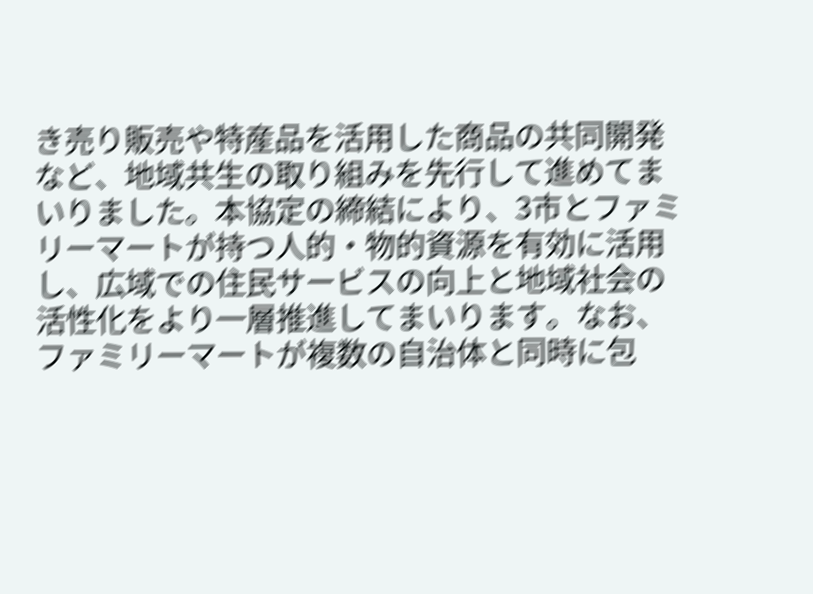き売り販売や特産品を活用した商品の共同開発など、地域共生の取り組みを先行して進めてまいりました。本協定の締結により、3市とファミリーマートが持つ人的・物的資源を有効に活用し、広域での住民サービスの向上と地域社会の活性化をより一層推進してまいります。なお、ファミリーマートが複数の自治体と同時に包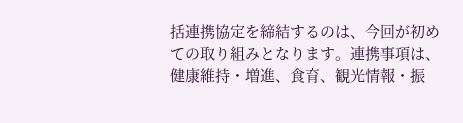括連携協定を締結するのは、今回が初めての取り組みとなります。連携事項は、健康維持・増進、食育、観光情報・振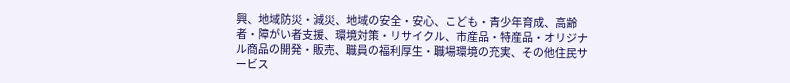興、地域防災・減災、地域の安全・安心、こども・青少年育成、高齢者・障がい者支援、環境対策・リサイクル、市産品・特産品・オリジナル商品の開発・販売、職員の福利厚生・職場環境の充実、その他住民サービス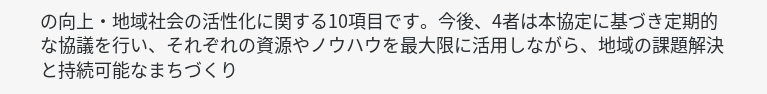の向上・地域社会の活性化に関する10項目です。今後、4者は本協定に基づき定期的な協議を行い、それぞれの資源やノウハウを最大限に活用しながら、地域の課題解決と持続可能なまちづくり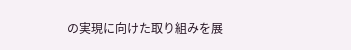の実現に向けた取り組みを展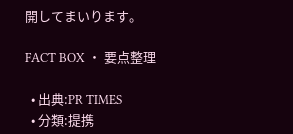開してまいります。

FACT BOX ・ 要点整理

  • 出典:PR TIMES
  • 分類:提携